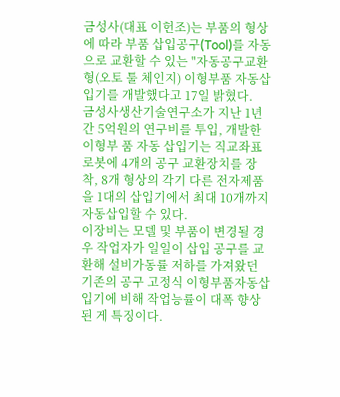금성사(대표 이헌조)는 부품의 형상에 따라 부품 삽입공구(Tool)를 자동으로 교환할 수 있는 "자동공구교환형(오토 툴 체인지) 이형부품 자동삽입기를 개발했다고 17일 밝혔다.
금성사생산기술연구소가 지난 1년간 5억원의 연구비를 투입, 개발한 이형부 품 자동 삽입기는 직교좌표 로봇에 4개의 공구 교환장치를 장착, 8개 형상의 각기 다른 전자제품을 1대의 삽입기에서 최대 10개까지 자동삽입할 수 있다.
이장비는 모델 및 부품이 변경될 경우 작업자가 일일이 삽입 공구를 교환해 설비가동률 저하를 가져왔던 기존의 공구 고정식 이형부품자동삽입기에 비해 작업능률이 대폭 향상된 게 특징이다.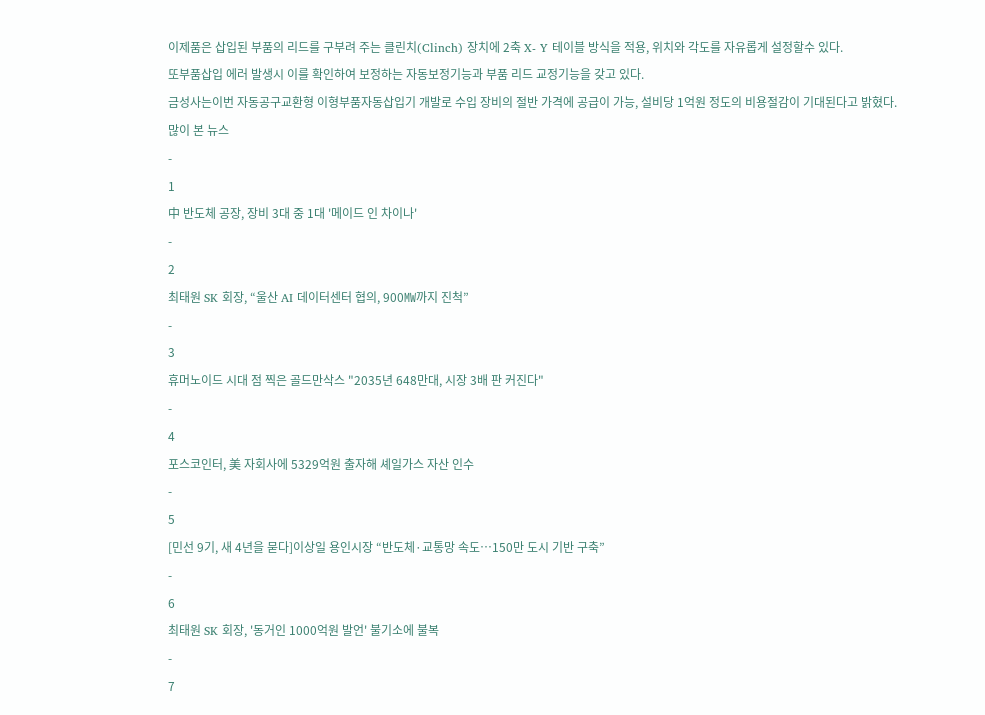이제품은 삽입된 부품의 리드를 구부려 주는 클린치(Clinch) 장치에 2축 X- Y 테이블 방식을 적용, 위치와 각도를 자유롭게 설정할수 있다.
또부품삽입 에러 발생시 이를 확인하여 보정하는 자동보정기능과 부품 리드 교정기능을 갖고 있다.
금성사는이번 자동공구교환형 이형부품자동삽입기 개발로 수입 장비의 절반 가격에 공급이 가능, 설비당 1억원 정도의 비용절감이 기대된다고 밝혔다.
많이 본 뉴스
-
1
中 반도체 공장, 장비 3대 중 1대 '메이드 인 차이나'
-
2
최태원 SK 회장, “울산 AI 데이터센터 협의, 900㎿까지 진척”
-
3
휴머노이드 시대 점 찍은 골드만삭스 "2035년 648만대, 시장 3배 판 커진다"
-
4
포스코인터, 美 자회사에 5329억원 출자해 셰일가스 자산 인수
-
5
[민선 9기, 새 4년을 묻다]이상일 용인시장 “반도체·교통망 속도…150만 도시 기반 구축”
-
6
최태원 SK 회장, '동거인 1000억원 발언' 불기소에 불복
-
7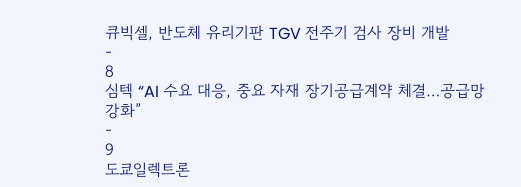큐빅셀, 반도체 유리기판 TGV 전주기 검사 장비 개발
-
8
심텍 “AI 수요 대응, 중요 자재 장기공급계약 체결…공급망 강화”
-
9
도쿄일렉트론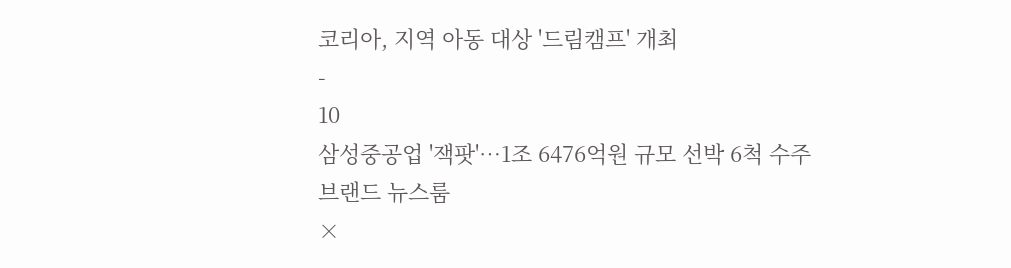코리아, 지역 아동 대상 '드림캠프' 개최
-
10
삼성중공업 '잭팟'…1조 6476억원 규모 선박 6척 수주
브랜드 뉴스룸
×